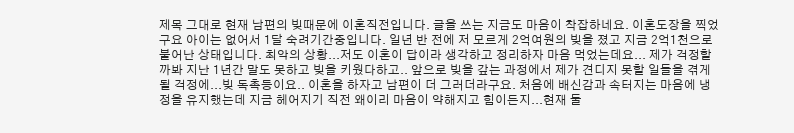제목 그대로 현재 남편의 빚때문에 이혼직전입니다. 글을 쓰는 지금도 마음이 착잡하네요. 이혼도장을 찍었구요 아이는 없어서 1달 숙려기간중입니다. 일년 반 전에 저 모르게 2억여원의 빚을 졌고 지금 2억1천으로 불어난 상태입니다. 최악의 상황...저도 이혼이 답이라 생각하고 정리하자 마음 먹었는데요... 제가 걱정할까봐 지난 1년간 말도 못하고 빚을 키웠다하고.. 앞으로 빚을 갚는 과정에서 제가 견디지 못할 일들을 겪게 될 걱정에...빚 독촉등이요.. 이혼을 하자고 남편이 더 그러더라구요. 처음에 배신감과 속터지는 마음에 냉정을 유지했는데 지금 헤어지기 직전 왜이리 마음이 약해지고 힘이든지...현재 둘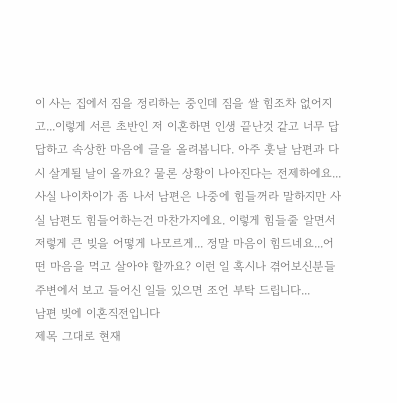이 사는 집에서 짐을 정리하는 중인데 짐을 쌀 힘조차 없어지고...이렇게 서른 초반인 저 이혼하면 인생 끝난것 같고 너무 답답하고 속상한 마음에 글을 올려봅니다. 아주 훗날 남편과 다시 살게될 날이 올까요? 물론 상황이 나아진다는 전제하에요... 사실 나이차이가 좀 나서 남편은 나중에 힘들꺼라 말하지만 사실 남편도 힘들어하는건 마찬가지에요. 이렇게 힘들줄 알면서 저렇게 큰 빚을 어떻게 나모르게... 정말 마음이 힘드네요...어떤 마음을 먹고 살아야 할까요? 이런 일 혹시나 겪어보신분들 주변에서 보고 들어신 일들 있으면 조언 부탁 드립니다...
남편 빚에 이혼직전입니다
제목 그대로 현재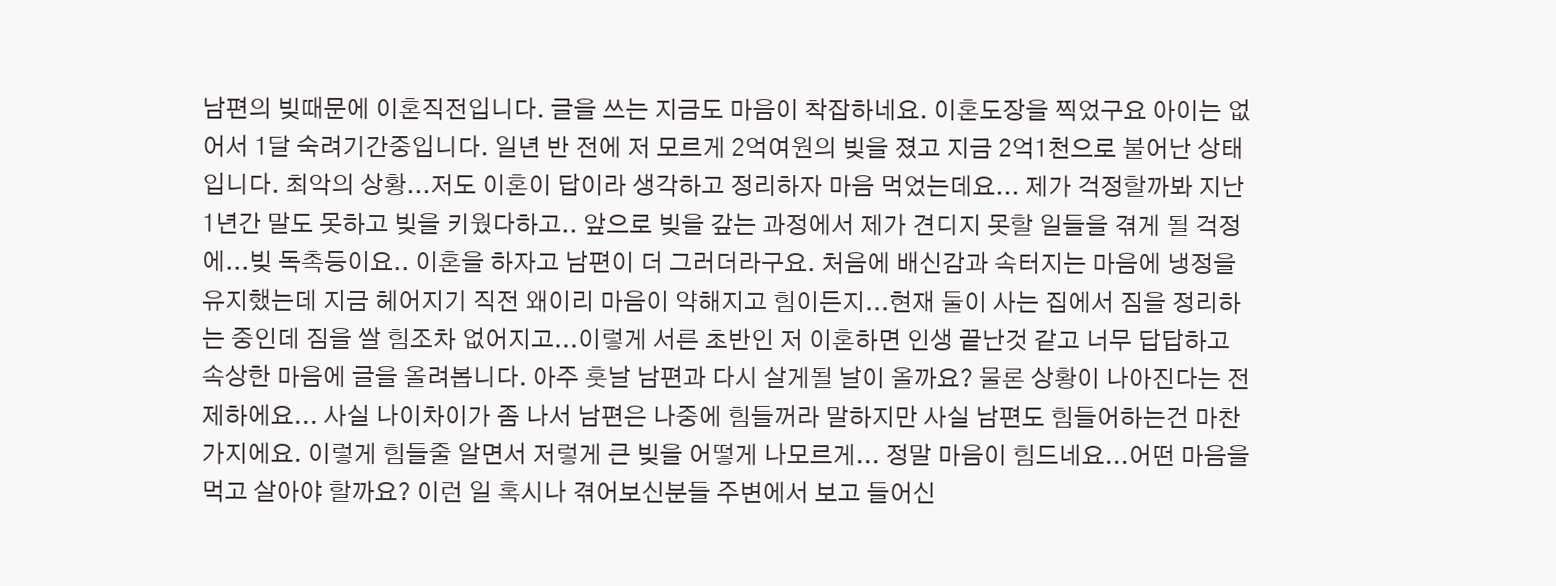남편의 빚때문에 이혼직전입니다. 글을 쓰는 지금도 마음이 착잡하네요. 이혼도장을 찍었구요 아이는 없어서 1달 숙려기간중입니다. 일년 반 전에 저 모르게 2억여원의 빚을 졌고 지금 2억1천으로 불어난 상태입니다. 최악의 상황...저도 이혼이 답이라 생각하고 정리하자 마음 먹었는데요... 제가 걱정할까봐 지난 1년간 말도 못하고 빚을 키웠다하고.. 앞으로 빚을 갚는 과정에서 제가 견디지 못할 일들을 겪게 될 걱정에...빚 독촉등이요.. 이혼을 하자고 남편이 더 그러더라구요. 처음에 배신감과 속터지는 마음에 냉정을 유지했는데 지금 헤어지기 직전 왜이리 마음이 약해지고 힘이든지...현재 둘이 사는 집에서 짐을 정리하는 중인데 짐을 쌀 힘조차 없어지고...이렇게 서른 초반인 저 이혼하면 인생 끝난것 같고 너무 답답하고 속상한 마음에 글을 올려봅니다. 아주 훗날 남편과 다시 살게될 날이 올까요? 물론 상황이 나아진다는 전제하에요... 사실 나이차이가 좀 나서 남편은 나중에 힘들꺼라 말하지만 사실 남편도 힘들어하는건 마찬가지에요. 이렇게 힘들줄 알면서 저렇게 큰 빚을 어떻게 나모르게... 정말 마음이 힘드네요...어떤 마음을 먹고 살아야 할까요? 이런 일 혹시나 겪어보신분들 주변에서 보고 들어신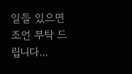일들 있으면 조언 부탁 드립니다...